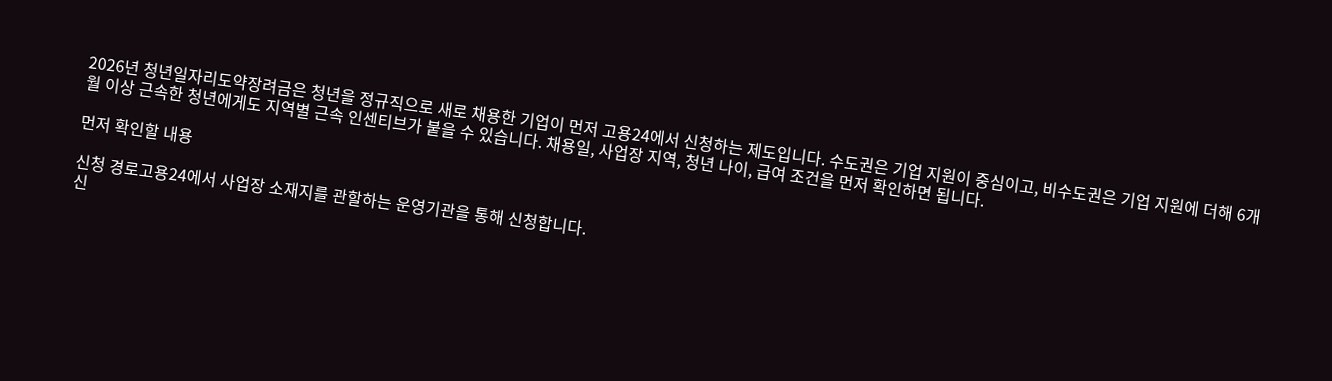2026년 청년일자리도약장려금은 청년을 정규직으로 새로 채용한 기업이 먼저 고용24에서 신청하는 제도입니다. 수도권은 기업 지원이 중심이고, 비수도권은 기업 지원에 더해 6개월 이상 근속한 청년에게도 지역별 근속 인센티브가 붙을 수 있습니다. 채용일, 사업장 지역, 청년 나이, 급여 조건을 먼저 확인하면 됩니다.

먼저 확인할 내용

신청 경로고용24에서 사업장 소재지를 관할하는 운영기관을 통해 신청합니다.
신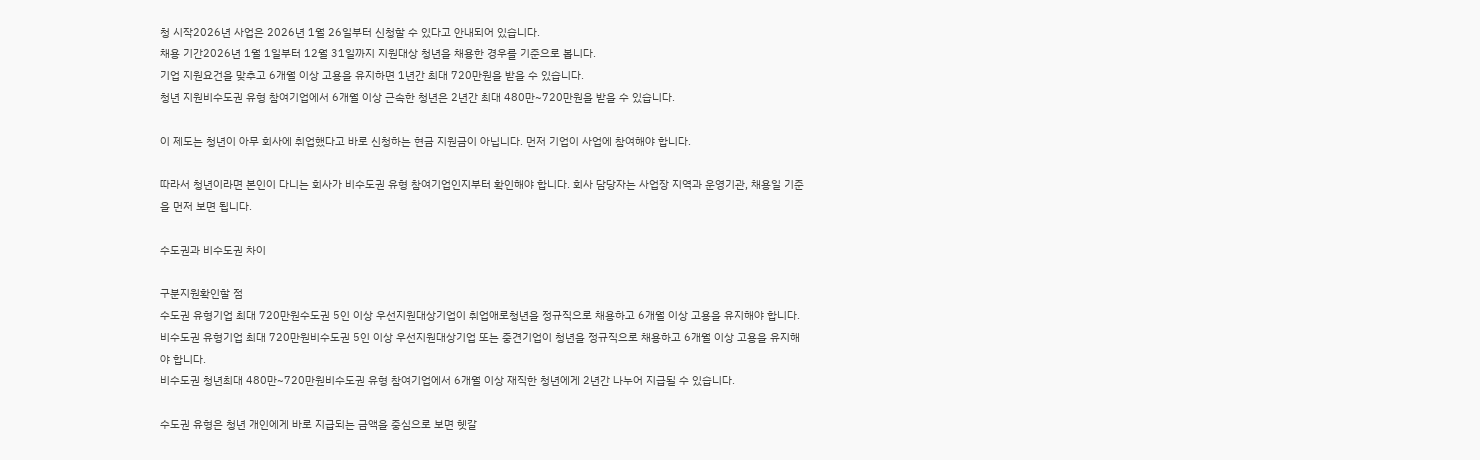청 시작2026년 사업은 2026년 1월 26일부터 신청할 수 있다고 안내되어 있습니다.
채용 기간2026년 1월 1일부터 12월 31일까지 지원대상 청년을 채용한 경우를 기준으로 봅니다.
기업 지원요건을 맞추고 6개월 이상 고용을 유지하면 1년간 최대 720만원을 받을 수 있습니다.
청년 지원비수도권 유형 참여기업에서 6개월 이상 근속한 청년은 2년간 최대 480만~720만원을 받을 수 있습니다.

이 제도는 청년이 아무 회사에 취업했다고 바로 신청하는 현금 지원금이 아닙니다. 먼저 기업이 사업에 참여해야 합니다.

따라서 청년이라면 본인이 다니는 회사가 비수도권 유형 참여기업인지부터 확인해야 합니다. 회사 담당자는 사업장 지역과 운영기관, 채용일 기준을 먼저 보면 됩니다.

수도권과 비수도권 차이

구분지원확인할 점
수도권 유형기업 최대 720만원수도권 5인 이상 우선지원대상기업이 취업애로청년을 정규직으로 채용하고 6개월 이상 고용을 유지해야 합니다.
비수도권 유형기업 최대 720만원비수도권 5인 이상 우선지원대상기업 또는 중견기업이 청년을 정규직으로 채용하고 6개월 이상 고용을 유지해야 합니다.
비수도권 청년최대 480만~720만원비수도권 유형 참여기업에서 6개월 이상 재직한 청년에게 2년간 나누어 지급될 수 있습니다.

수도권 유형은 청년 개인에게 바로 지급되는 금액을 중심으로 보면 헷갈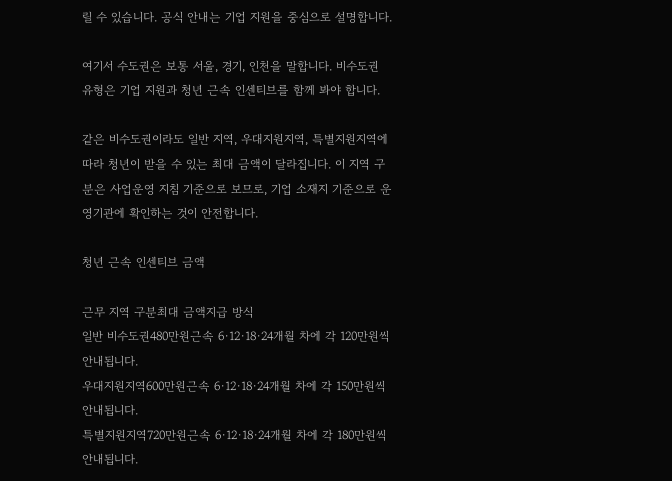릴 수 있습니다. 공식 안내는 기업 지원을 중심으로 설명합니다.

여기서 수도권은 보통 서울, 경기, 인천을 말합니다. 비수도권 유형은 기업 지원과 청년 근속 인센티브를 함께 봐야 합니다.

같은 비수도권이라도 일반 지역, 우대지원지역, 특별지원지역에 따라 청년이 받을 수 있는 최대 금액이 달라집니다. 이 지역 구분은 사업운영 지침 기준으로 보므로, 기업 소재지 기준으로 운영기관에 확인하는 것이 안전합니다.

청년 근속 인센티브 금액

근무 지역 구분최대 금액지급 방식
일반 비수도권480만원근속 6·12·18·24개월 차에 각 120만원씩 안내됩니다.
우대지원지역600만원근속 6·12·18·24개월 차에 각 150만원씩 안내됩니다.
특별지원지역720만원근속 6·12·18·24개월 차에 각 180만원씩 안내됩니다.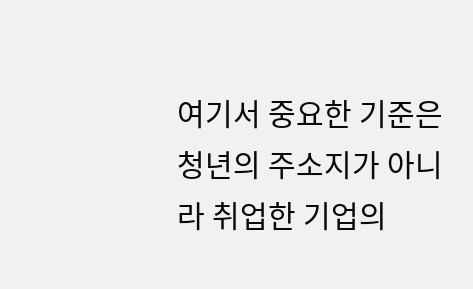여기서 중요한 기준은 청년의 주소지가 아니라 취업한 기업의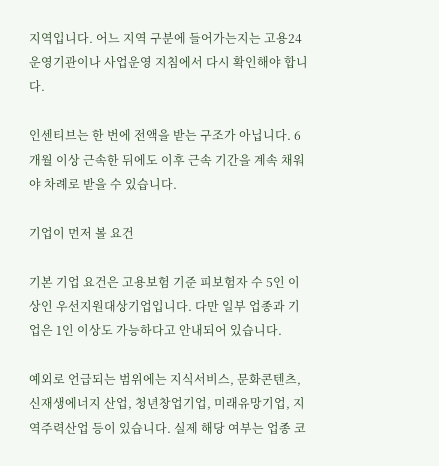지역입니다. 어느 지역 구분에 들어가는지는 고용24 운영기관이나 사업운영 지침에서 다시 확인해야 합니다.

인센티브는 한 번에 전액을 받는 구조가 아닙니다. 6개월 이상 근속한 뒤에도 이후 근속 기간을 계속 채워야 차례로 받을 수 있습니다.

기업이 먼저 볼 요건

기본 기업 요건은 고용보험 기준 피보험자 수 5인 이상인 우선지원대상기업입니다. 다만 일부 업종과 기업은 1인 이상도 가능하다고 안내되어 있습니다.

예외로 언급되는 범위에는 지식서비스, 문화콘텐츠, 신재생에너지 산업, 청년창업기업, 미래유망기업, 지역주력산업 등이 있습니다. 실제 해당 여부는 업종 코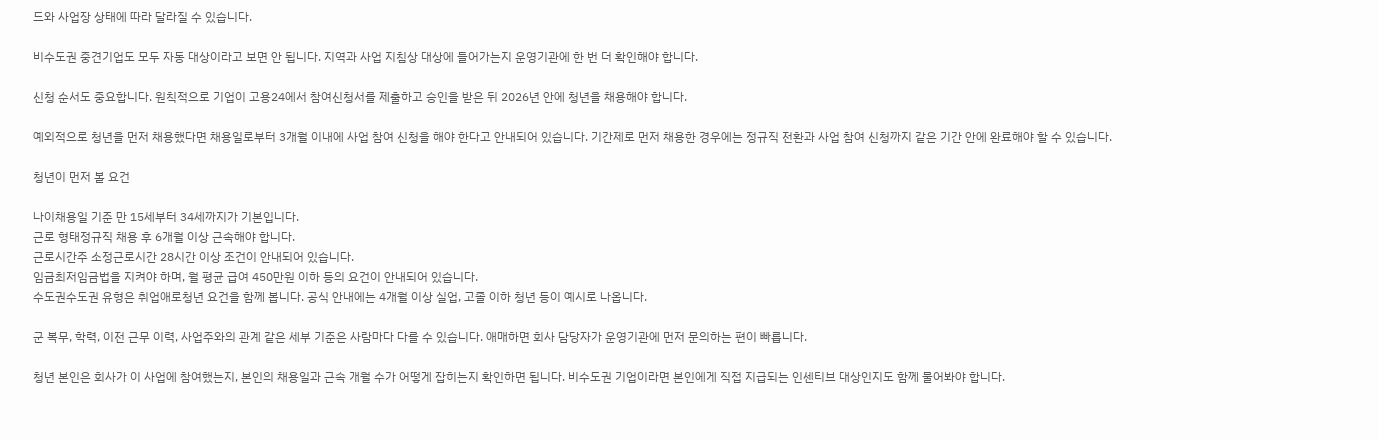드와 사업장 상태에 따라 달라질 수 있습니다.

비수도권 중견기업도 모두 자동 대상이라고 보면 안 됩니다. 지역과 사업 지침상 대상에 들어가는지 운영기관에 한 번 더 확인해야 합니다.

신청 순서도 중요합니다. 원칙적으로 기업이 고용24에서 참여신청서를 제출하고 승인을 받은 뒤 2026년 안에 청년을 채용해야 합니다.

예외적으로 청년을 먼저 채용했다면 채용일로부터 3개월 이내에 사업 참여 신청을 해야 한다고 안내되어 있습니다. 기간제로 먼저 채용한 경우에는 정규직 전환과 사업 참여 신청까지 같은 기간 안에 완료해야 할 수 있습니다.

청년이 먼저 볼 요건

나이채용일 기준 만 15세부터 34세까지가 기본입니다.
근로 형태정규직 채용 후 6개월 이상 근속해야 합니다.
근로시간주 소정근로시간 28시간 이상 조건이 안내되어 있습니다.
임금최저임금법을 지켜야 하며, 월 평균 급여 450만원 이하 등의 요건이 안내되어 있습니다.
수도권수도권 유형은 취업애로청년 요건을 함께 봅니다. 공식 안내에는 4개월 이상 실업, 고졸 이하 청년 등이 예시로 나옵니다.

군 복무, 학력, 이전 근무 이력, 사업주와의 관계 같은 세부 기준은 사람마다 다를 수 있습니다. 애매하면 회사 담당자가 운영기관에 먼저 문의하는 편이 빠릅니다.

청년 본인은 회사가 이 사업에 참여했는지, 본인의 채용일과 근속 개월 수가 어떻게 잡히는지 확인하면 됩니다. 비수도권 기업이라면 본인에게 직접 지급되는 인센티브 대상인지도 함께 물어봐야 합니다.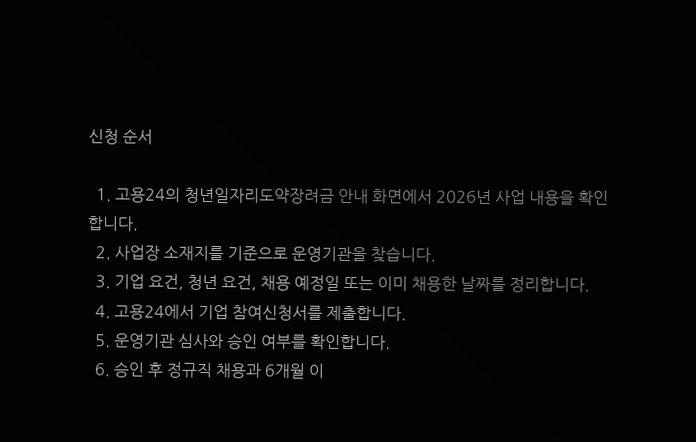신청 순서

  1. 고용24의 청년일자리도약장려금 안내 화면에서 2026년 사업 내용을 확인합니다.
  2. 사업장 소재지를 기준으로 운영기관을 찾습니다.
  3. 기업 요건, 청년 요건, 채용 예정일 또는 이미 채용한 날짜를 정리합니다.
  4. 고용24에서 기업 참여신청서를 제출합니다.
  5. 운영기관 심사와 승인 여부를 확인합니다.
  6. 승인 후 정규직 채용과 6개월 이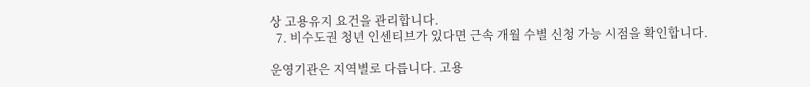상 고용유지 요건을 관리합니다.
  7. 비수도권 청년 인센티브가 있다면 근속 개월 수별 신청 가능 시점을 확인합니다.

운영기관은 지역별로 다릅니다. 고용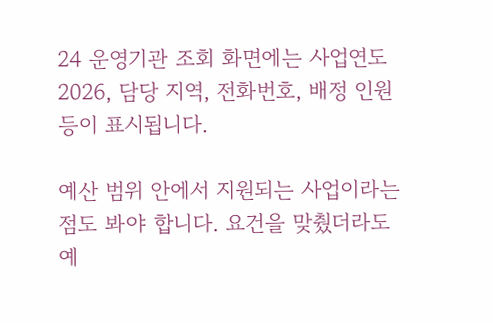24 운영기관 조회 화면에는 사업연도 2026, 담당 지역, 전화번호, 배정 인원 등이 표시됩니다.

예산 범위 안에서 지원되는 사업이라는 점도 봐야 합니다. 요건을 맞췄더라도 예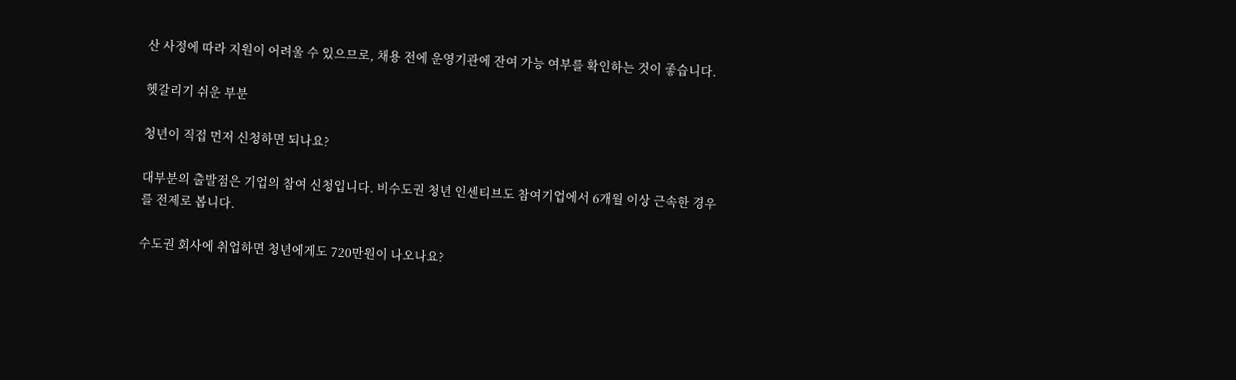산 사정에 따라 지원이 어려울 수 있으므로, 채용 전에 운영기관에 잔여 가능 여부를 확인하는 것이 좋습니다.

헷갈리기 쉬운 부분

청년이 직접 먼저 신청하면 되나요?

대부분의 출발점은 기업의 참여 신청입니다. 비수도권 청년 인센티브도 참여기업에서 6개월 이상 근속한 경우를 전제로 봅니다.

수도권 회사에 취업하면 청년에게도 720만원이 나오나요?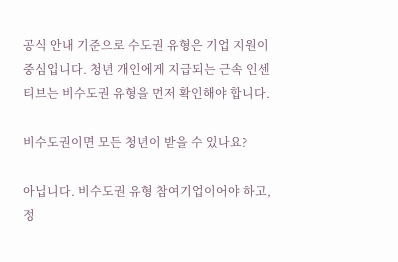공식 안내 기준으로 수도권 유형은 기업 지원이 중심입니다. 청년 개인에게 지급되는 근속 인센티브는 비수도권 유형을 먼저 확인해야 합니다.

비수도권이면 모든 청년이 받을 수 있나요?

아닙니다. 비수도권 유형 참여기업이어야 하고, 정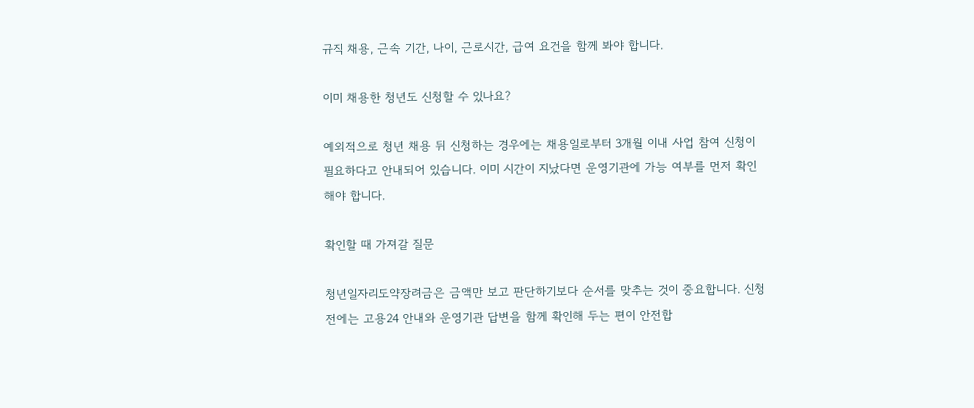규직 채용, 근속 기간, 나이, 근로시간, 급여 요건을 함께 봐야 합니다.

이미 채용한 청년도 신청할 수 있나요?

예외적으로 청년 채용 뒤 신청하는 경우에는 채용일로부터 3개월 이내 사업 참여 신청이 필요하다고 안내되어 있습니다. 이미 시간이 지났다면 운영기관에 가능 여부를 먼저 확인해야 합니다.

확인할 때 가져갈 질문

청년일자리도약장려금은 금액만 보고 판단하기보다 순서를 맞추는 것이 중요합니다. 신청 전에는 고용24 안내와 운영기관 답변을 함께 확인해 두는 편이 안전합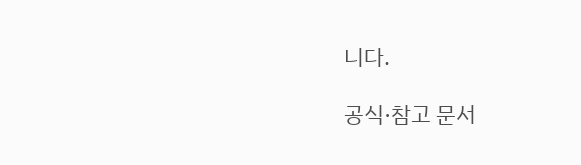니다.

공식·참고 문서